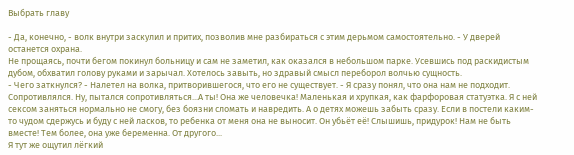Выбрать главу

- Да, конечно, - волк внутри заскулил и притих, позволив мне разбираться с этим дерьмом самостоятельно. - У дверей останется охрана.
Не прощаясь, почти бегом покинул больницу и сам не заметил, как оказался в небольшом парке. Усевшись под раскидистым дубом, обхватил голову руками и зарычал. Хотелось завыть, но здравый смысл переборол волчью сущность.
- Чего заткнулся? - Налетел на волка, притворившегося, что его не существует. - Я сразу понял, что она нам не подходит. Сопротивлялся. Ну, пытался сопротивляться...А ты! Она же человечка! Маленькая и хрупкая, как фарфоровая статуэтка. Я с ней сексом заняться нормально не смогу, без боязни сломать и навредить. А о детях можешь забыть сразу. Если в постели каким-то чудом сдержусь и буду с ней ласков, то ребенка от меня она не выносит. Он убьёт её! Слышишь, придурок! Нам не быть вместе! Тем более, она уже беременна. От другого...
Я тут же ощутил лёгкий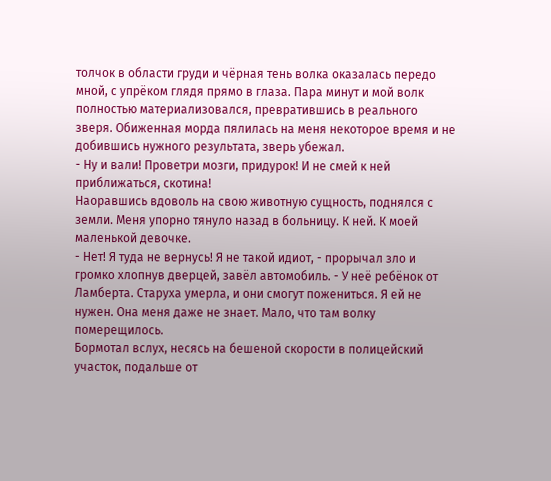толчок в области груди и чёрная тень волка оказалась передо мной, с упрёком глядя прямо в глаза. Пара минут и мой волк полностью материализовался, превратившись в реального зверя. Обиженная морда пялилась на меня некоторое время и не добившись нужного результата, зверь убежал.
- Ну и вали! Проветри мозги, придурок! И не смей к ней приближаться, скотина!
Наоравшись вдоволь на свою животную сущность, поднялся с земли. Меня упорно тянуло назад в больницу. К ней. К моей маленькой девочке.
- Нет! Я туда не вернусь! Я не такой идиот, - прорычал зло и громко хлопнув дверцей, завёл автомобиль. - У неё ребёнок от Ламберта. Старуха умерла, и они смогут пожениться. Я ей не нужен. Она меня даже не знает. Мало, что там волку померещилось.
Бормотал вслух, несясь на бешеной скорости в полицейский участок, подальше от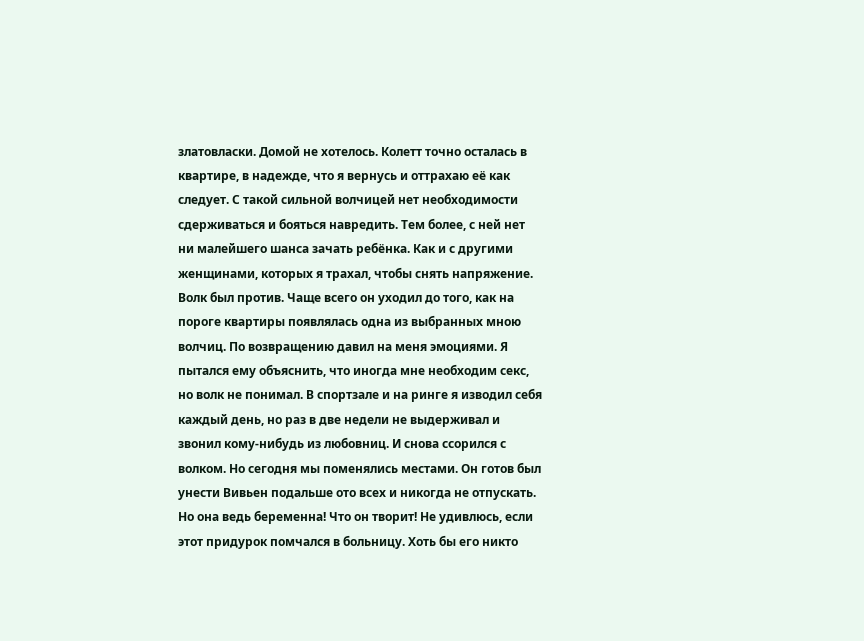златовласки. Домой не хотелось. Колетт точно осталась в квартире, в надежде, что я вернусь и оттрахаю её как следует. С такой сильной волчицей нет необходимости сдерживаться и бояться навредить. Тем более, с ней нет ни малейшего шанса зачать ребёнка. Как и с другими женщинами, которых я трахал, чтобы снять напряжение. Волк был против. Чаще всего он уходил до того, как на пороге квартиры появлялась одна из выбранных мною волчиц. По возвращению давил на меня эмоциями. Я пытался ему объяснить, что иногда мне необходим секс, но волк не понимал. В спортзале и на ринге я изводил себя каждый день, но раз в две недели не выдерживал и звонил кому-нибудь из любовниц. И снова ссорился с волком. Но сегодня мы поменялись местами. Он готов был унести Вивьен подальше ото всех и никогда не отпускать. Но она ведь беременна! Что он творит! Не удивлюсь, если этот придурок помчался в больницу. Хоть бы его никто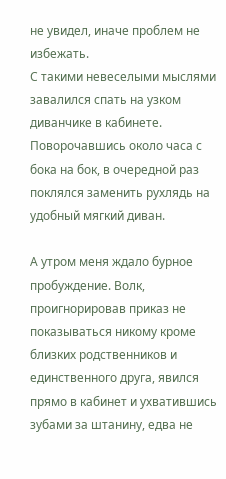не увидел, иначе проблем не избежать.
С такими невеселыми мыслями завалился спать на узком диванчике в кабинете. Поворочавшись около часа с бока на бок, в очередной раз поклялся заменить рухлядь на удобный мягкий диван.

А утром меня ждало бурное пробуждение. Волк, проигнорировав приказ не показываться никому кроме близких родственников и единственного друга, явился прямо в кабинет и ухватившись зубами за штанину, едва не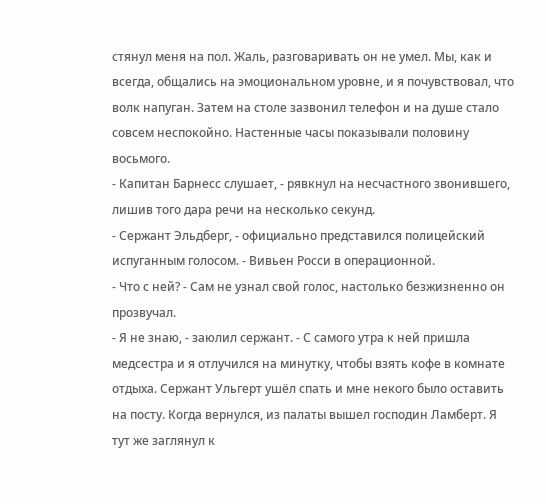стянул меня на пол. Жаль, разговаривать он не умел. Мы, как и всегда, общались на эмоциональном уровне, и я почувствовал, что волк напуган. Затем на столе зазвонил телефон и на душе стало совсем неспокойно. Настенные часы показывали половину восьмого.
- Капитан Барнесс слушает, - рявкнул на несчастного звонившего, лишив того дара речи на несколько секунд.
- Сержант Эльдберг, - официально представился полицейский испуганным голосом. - Вивьен Росси в операционной.
- Что с ней? - Сам не узнал свой голос, настолько безжизненно он прозвучал.
- Я не знаю, - заюлил сержант. - С самого утра к ней пришла медсестра и я отлучился на минутку, чтобы взять кофе в комнате отдыха. Сержант Ульгерт ушёл спать и мне некого было оставить на посту. Когда вернулся, из палаты вышел господин Ламберт. Я тут же заглянул к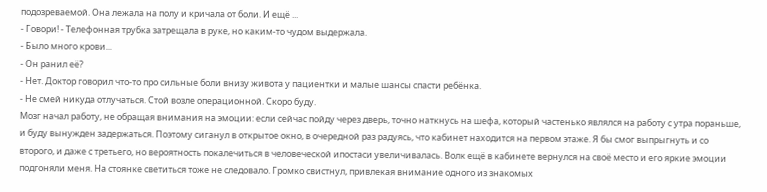подозреваемой. Она лежала на полу и кричала от боли. И ещё ...
- Говори! - Телефонная трубка затрещала в руке, но каким-то чудом выдержала.
- Было много крови...
- Он ранил её?
- Нет. Доктор говорил что-то про сильные боли внизу живота у пациентки и малые шансы спасти ребёнка.
- Не смей никуда отлучаться. Стой возле операционной. Скоро буду.
Мозг начал работу, не обращая внимания на эмоции: если сейчас пойду через дверь, точно наткнусь на шефа, который частенько являлся на работу с утра пораньше, и буду вынужден задержаться. Поэтому сиганул в открытое окно, в очередной раз радуясь, что кабинет находится на первом этаже. Я бы смог выпрыгнуть и со второго, и даже с третьего, но вероятность покалечиться в человеческой ипостаси увеличивалась. Волк ещё в кабинете вернулся на своё место и его яркие эмоции подгоняли меня. На стоянке светиться тоже не следовало. Громко свистнул, привлекая внимание одного из знакомых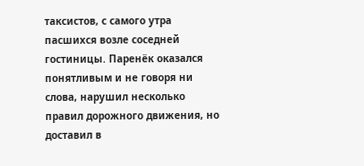таксистов, с самого утра пасшихся возле соседней гостиницы. Паренёк оказался понятливым и не говоря ни слова, нарушил несколько правил дорожного движения, но доставил в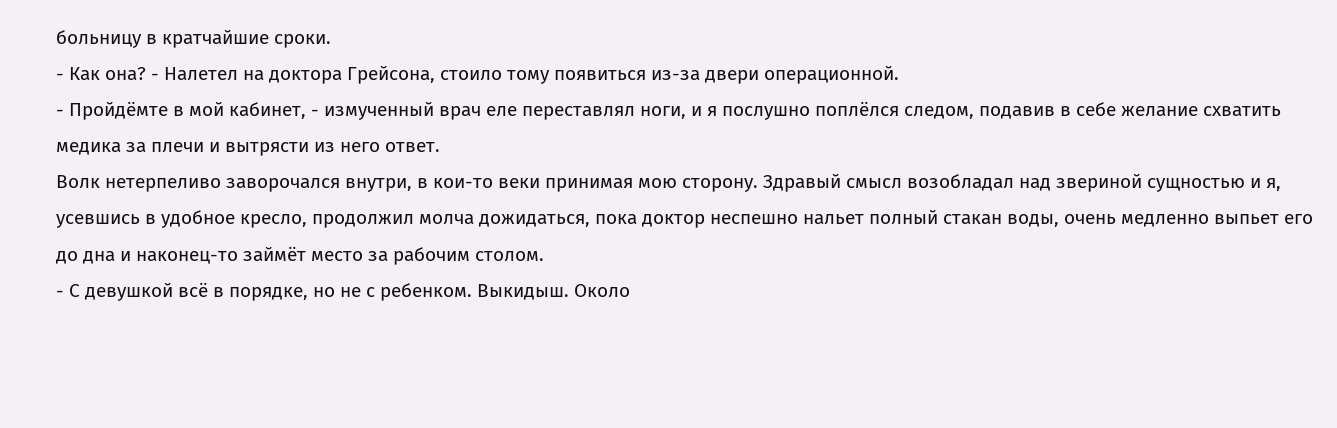больницу в кратчайшие сроки.
- Как она? - Налетел на доктора Грейсона, стоило тому появиться из-за двери операционной.
- Пройдёмте в мой кабинет, - измученный врач еле переставлял ноги, и я послушно поплёлся следом, подавив в себе желание схватить медика за плечи и вытрясти из него ответ.
Волк нетерпеливо заворочался внутри, в кои-то веки принимая мою сторону. Здравый смысл возобладал над звериной сущностью и я, усевшись в удобное кресло, продолжил молча дожидаться, пока доктор неспешно нальет полный стакан воды, очень медленно выпьет его до дна и наконец-то займёт место за рабочим столом.
- С девушкой всё в порядке, но не с ребенком. Выкидыш. Около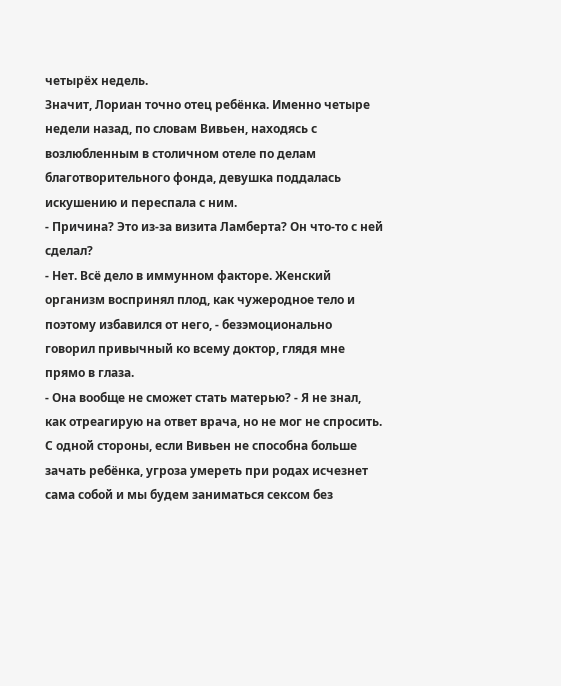четырёх недель.
Значит, Лориан точно отец ребёнка. Именно четыре недели назад, по словам Вивьен, находясь с возлюбленным в столичном отеле по делам благотворительного фонда, девушка поддалась искушению и переспала с ним.
- Причина? Это из-за визита Ламберта? Он что-то с ней сделал?
- Нет. Всё дело в иммунном факторе. Женский организм воспринял плод, как чужеродное тело и поэтому избавился от него, - безэмоционально говорил привычный ко всему доктор, глядя мне прямо в глаза.
- Она вообще не сможет стать матерью? - Я не знал, как отреагирую на ответ врача, но не мог не спросить.
С одной стороны, если Вивьен не способна больше зачать ребёнка, угроза умереть при родах исчезнет сама собой и мы будем заниматься сексом без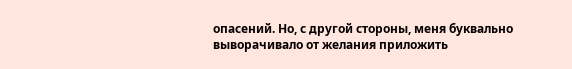опасений. Но, с другой стороны, меня буквально выворачивало от желания приложить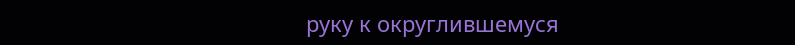руку к округлившемуся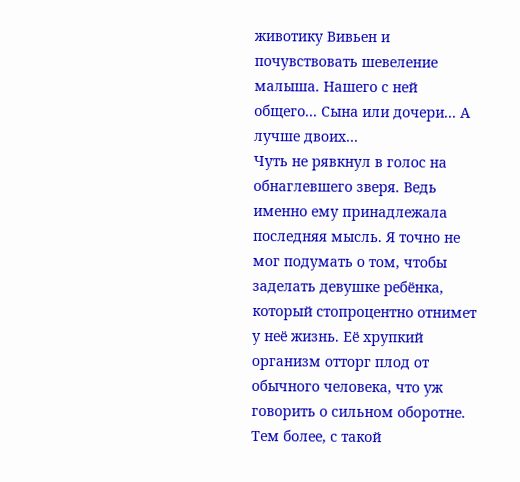животику Вивьен и почувствовать шевеление малыша. Нашего с ней общего... Сына или дочери... А лучше двоих…
Чуть не рявкнул в голос на обнаглевшего зверя. Ведь именно ему принадлежала последняя мысль. Я точно не мог подумать о том, чтобы заделать девушке ребёнка, который стопроцентно отнимет у неё жизнь. Её хрупкий организм отторг плод от обычного человека, что уж говорить о сильном оборотне. Тем более, с такой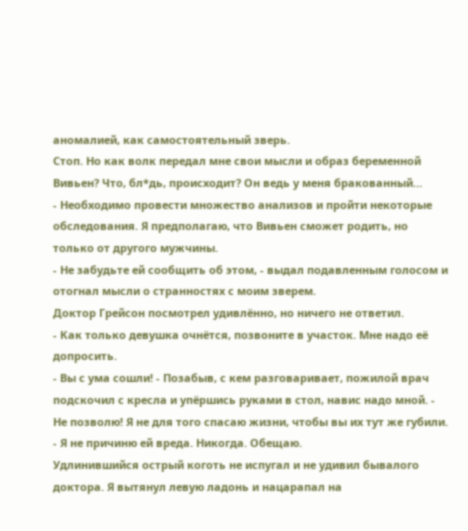аномалией, как самостоятельный зверь.
Стоп. Но как волк передал мне свои мысли и образ беременной Вивьен? Что, бл*дь, происходит? Он ведь у меня бракованный…
- Необходимо провести множество анализов и пройти некоторые обследования. Я предполагаю, что Вивьен сможет родить, но только от другого мужчины.
- Не забудьте ей сообщить об этом, - выдал подавленным голосом и отогнал мысли о странностях с моим зверем.
Доктор Грейсон посмотрел удивлённо, но ничего не ответил.
- Как только девушка очнётся, позвоните в участок. Мне надо её допросить.
- Вы с ума сошли! - Позабыв, с кем разговаривает, пожилой врач подскочил с кресла и упёршись руками в стол, навис надо мной. - Не позволю! Я не для того спасаю жизни, чтобы вы их тут же губили.
- Я не причиню ей вреда. Никогда. Обещаю.
Удлинившийся острый коготь не испугал и не удивил бывалого доктора. Я вытянул левую ладонь и нацарапал на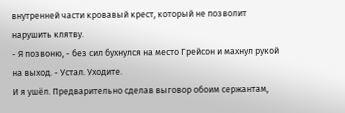внутренней части кровавый крест, который не позволит нарушить клятву.
- Я позвоню, - без сил бухнулся на место Грейсон и махнул рукой на выход. - Устал. Уходите.
И я ушёл. Предварительно сделав выговор обоим сержантам,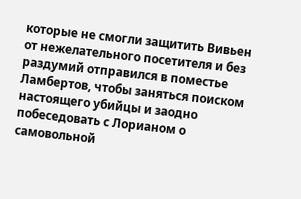которые не смогли защитить Вивьен от нежелательного посетителя и без раздумий отправился в поместье Ламбертов, чтобы заняться поиском настоящего убийцы и заодно побеседовать с Лорианом о самовольной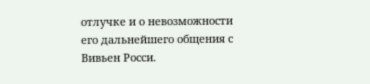отлучке и о невозможности его дальнейшего общения с Вивьен Росси.